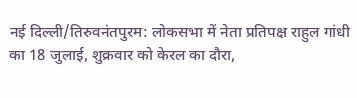नई दिल्ली/तिरुवनंतपुरम: लोकसभा में नेता प्रतिपक्ष राहुल गांधी का 18 जुलाई, शुक्रवार को केरल का दौरा,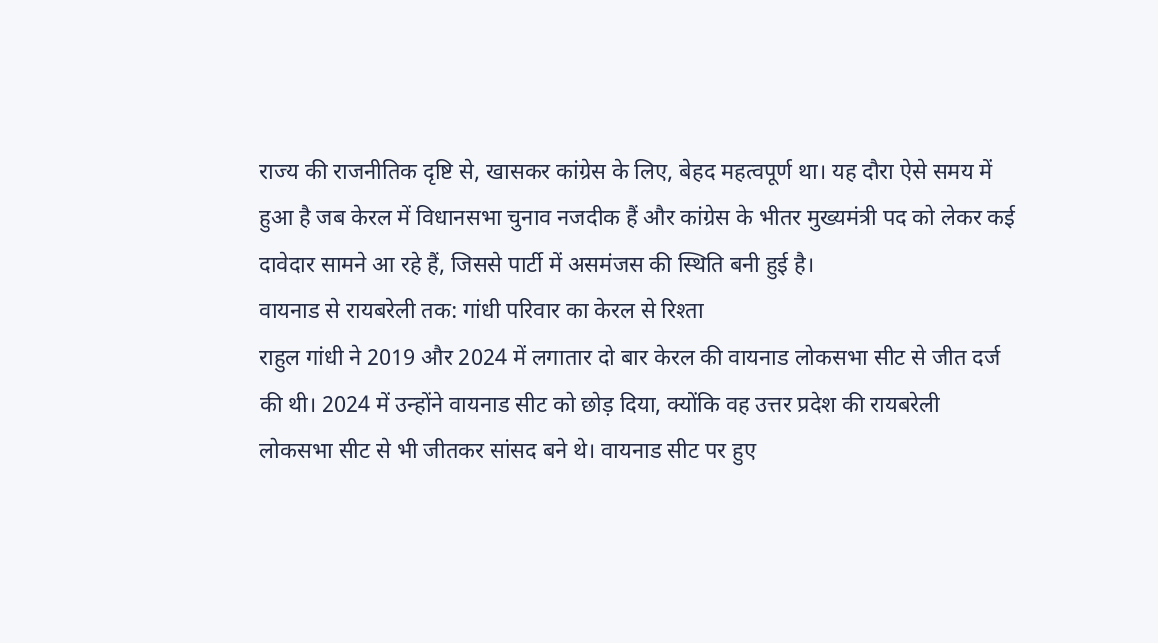राज्य की राजनीतिक दृष्टि से, खासकर कांग्रेस के लिए, बेहद महत्वपूर्ण था। यह दौरा ऐसे समय में हुआ है जब केरल में विधानसभा चुनाव नजदीक हैं और कांग्रेस के भीतर मुख्यमंत्री पद को लेकर कई दावेदार सामने आ रहे हैं, जिससे पार्टी में असमंजस की स्थिति बनी हुई है।
वायनाड से रायबरेली तक: गांधी परिवार का केरल से रिश्ता
राहुल गांधी ने 2019 और 2024 में लगातार दो बार केरल की वायनाड लोकसभा सीट से जीत दर्ज की थी। 2024 में उन्होंने वायनाड सीट को छोड़ दिया, क्योंकि वह उत्तर प्रदेश की रायबरेली लोकसभा सीट से भी जीतकर सांसद बने थे। वायनाड सीट पर हुए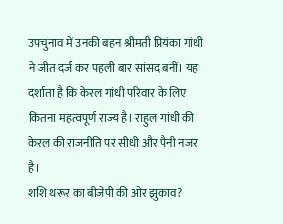उपचुनाव में उनकी बहन श्रीमती प्रियंका गांधी ने जीत दर्ज कर पहली बार सांसद बनीं। यह दर्शाता है कि केरल गांधी परिवार के लिए कितना महत्वपूर्ण राज्य है। राहुल गांधी की केरल की राजनीति पर सीधी और पैनी नजर है।
शशि थरूर का बीजेपी की ओर झुकाव?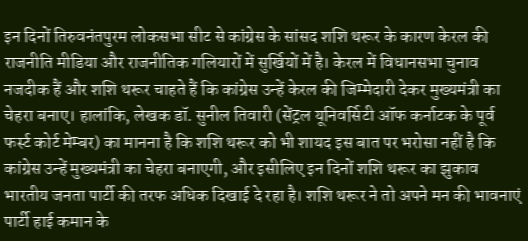इन दिनों तिरुवनंतपुरम लोकसभा सीट से कांग्रेस के सांसद शशि थरूर के कारण केरल की राजनीति मीडिया और राजनीतिक गलियारों में सुर्खियों में है। केरल में विधानसभा चुनाव नजदीक हैं और शशि थरूर चाहते हैं कि कांग्रेस उन्हें केरल की जिम्मेदारी देकर मुख्यमंत्री का चेहरा बनाए। हालांकि, लेखक डॉ. सुनील तिवारी (सेंट्रल यूनिवर्सिटी ऑफ कर्नाटक के पूर्व फर्स्ट कोर्ट मेम्बर) का मानना है कि शशि थरूर को भी शायद इस बात पर भरोसा नहीं है कि कांग्रेस उन्हें मुख्यमंत्री का चेहरा बनाएगी, और इसीलिए इन दिनों शशि थरूर का झुकाव भारतीय जनता पार्टी की तरफ अधिक दिखाई दे रहा है। शशि थरूर ने तो अपने मन की भावनाएं पार्टी हाई कमान के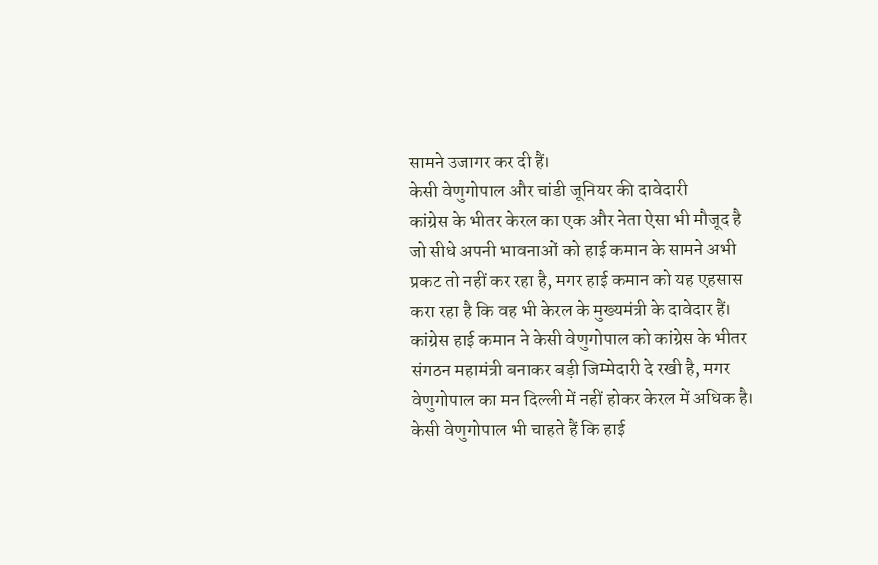सामने उजागर कर दी हैं।
केसी वेणुगोपाल और चांडी जूनियर की दावेदारी
कांग्रेस के भीतर केरल का एक और नेता ऐसा भी मौजूद है जो सीधे अपनी भावनाओं को हाई कमान के सामने अभी प्रकट तो नहीं कर रहा है, मगर हाई कमान को यह एहसास करा रहा है कि वह भी केरल के मुख्यमंत्री के दावेदार हैं। कांग्रेस हाई कमान ने केसी वेणुगोपाल को कांग्रेस के भीतर संगठन महामंत्री बनाकर बड़ी जिम्मेदारी दे रखी है, मगर वेणुगोपाल का मन दिल्ली में नहीं होकर केरल में अधिक है। केसी वेणुगोपाल भी चाहते हैं कि हाई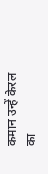कमान उन्हें केरल का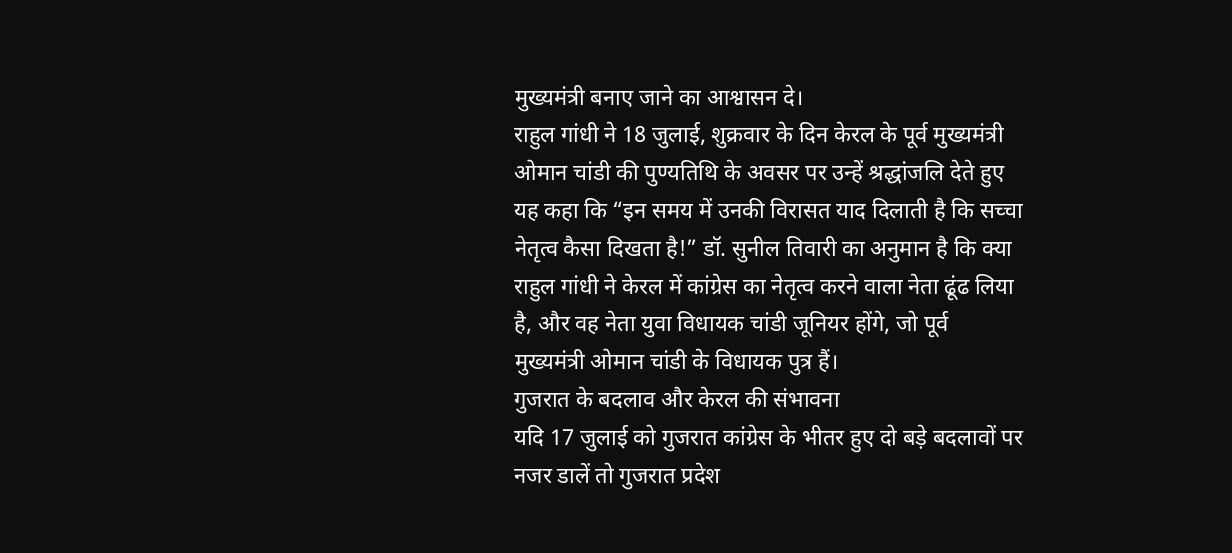मुख्यमंत्री बनाए जाने का आश्वासन दे।
राहुल गांधी ने 18 जुलाई, शुक्रवार के दिन केरल के पूर्व मुख्यमंत्री ओमान चांडी की पुण्यतिथि के अवसर पर उन्हें श्रद्धांजलि देते हुए यह कहा कि “इन समय में उनकी विरासत याद दिलाती है कि सच्चा नेतृत्व कैसा दिखता है!” डॉ. सुनील तिवारी का अनुमान है कि क्या राहुल गांधी ने केरल में कांग्रेस का नेतृत्व करने वाला नेता ढूंढ लिया है, और वह नेता युवा विधायक चांडी जूनियर होंगे, जो पूर्व मुख्यमंत्री ओमान चांडी के विधायक पुत्र हैं।
गुजरात के बदलाव और केरल की संभावना
यदि 17 जुलाई को गुजरात कांग्रेस के भीतर हुए दो बड़े बदलावों पर नजर डालें तो गुजरात प्रदेश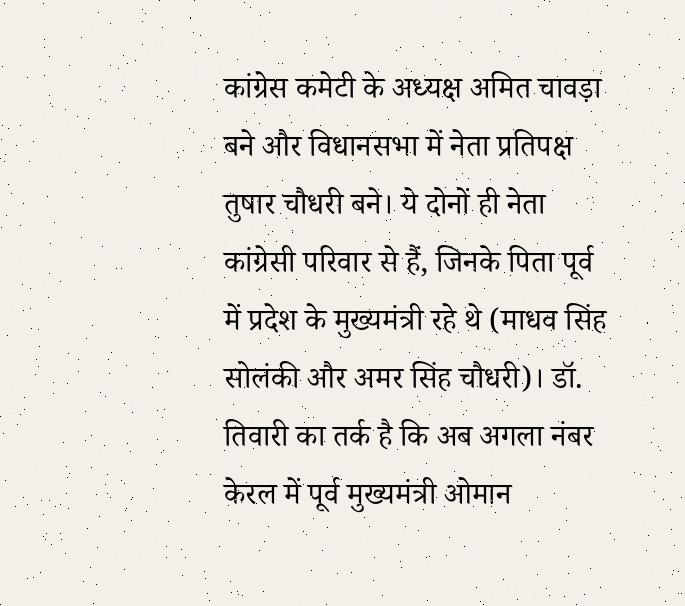कांग्रेस कमेटी के अध्यक्ष अमित चावड़ा बने और विधानसभा में नेता प्रतिपक्ष तुषार चौधरी बने। ये दोनों ही नेता कांग्रेसी परिवार से हैं, जिनके पिता पूर्व में प्रदेश के मुख्यमंत्री रहे थे (माधव सिंह सोलंकी और अमर सिंह चौधरी)। डॉ. तिवारी का तर्क है कि अब अगला नंबर केरल में पूर्व मुख्यमंत्री ओमान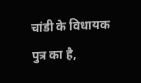चांडी के विधायक पुत्र का है,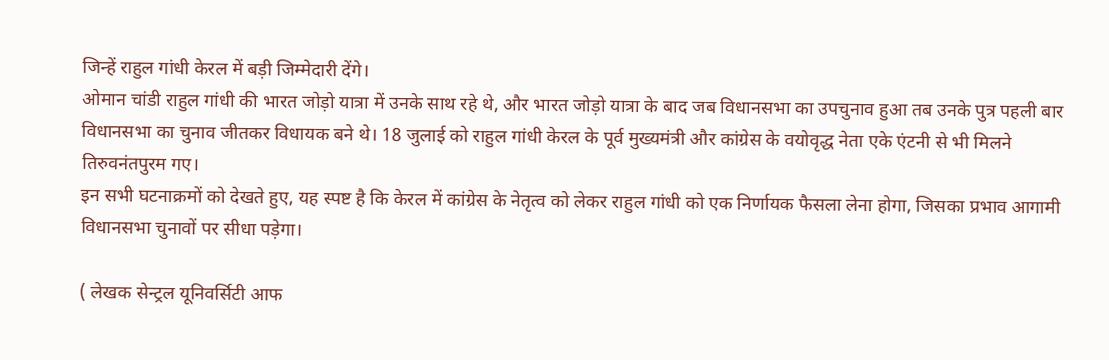जिन्हें राहुल गांधी केरल में बड़ी जिम्मेदारी देंगे।
ओमान चांडी राहुल गांधी की भारत जोड़ो यात्रा में उनके साथ रहे थे, और भारत जोड़ो यात्रा के बाद जब विधानसभा का उपचुनाव हुआ तब उनके पुत्र पहली बार विधानसभा का चुनाव जीतकर विधायक बने थे। 18 जुलाई को राहुल गांधी केरल के पूर्व मुख्यमंत्री और कांग्रेस के वयोवृद्ध नेता एके एंटनी से भी मिलने तिरुवनंतपुरम गए।
इन सभी घटनाक्रमों को देखते हुए, यह स्पष्ट है कि केरल में कांग्रेस के नेतृत्व को लेकर राहुल गांधी को एक निर्णायक फैसला लेना होगा, जिसका प्रभाव आगामी विधानसभा चुनावों पर सीधा पड़ेगा।

( लेखक सेन्ट्रल यूनिवर्सिटी आफ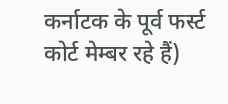कर्नाटक के पूर्व फर्स्ट कोर्ट मेम्बर रहे हैं)